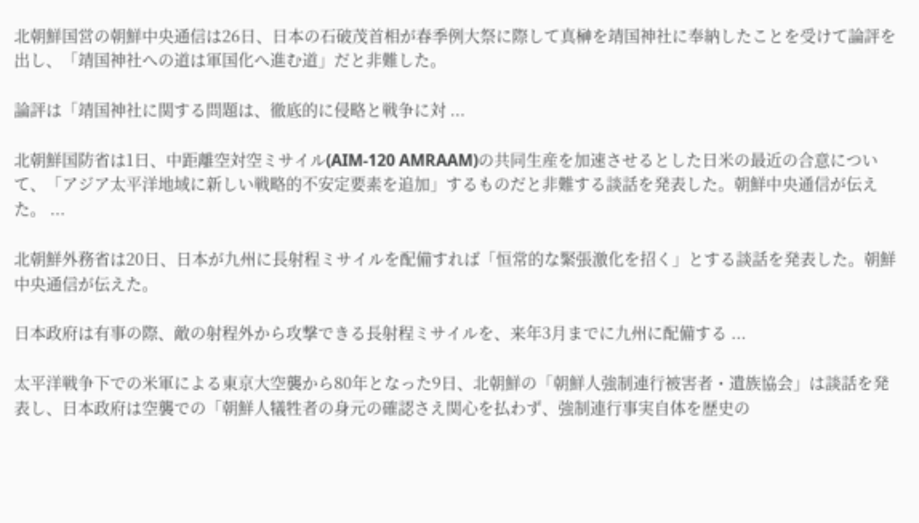北朝鮮国営の朝鮮中央通信は26日、日本の石破茂首相が春季例大祭に際して真榊を靖国神社に奉納したことを受けて論評を出し、「靖国神社への道は軍国化へ進む道」だと非難した。

論評は「靖国神社に関する問題は、徹底的に侵略と戦争に対 ...

北朝鮮国防省は1日、中距離空対空ミサイル(AIM-120 AMRAAM)の共同生産を加速させるとした日米の最近の合意について、「アジア太平洋地域に新しい戦略的不安定要素を追加」するものだと非難する談話を発表した。朝鮮中央通信が伝えた。 ...

北朝鮮外務省は20日、日本が九州に長射程ミサイルを配備すれば「恒常的な緊張激化を招く」とする談話を発表した。朝鮮中央通信が伝えた。

日本政府は有事の際、敵の射程外から攻撃できる長射程ミサイルを、来年3月までに九州に配備する ...

太平洋戦争下での米軍による東京大空襲から80年となった9日、北朝鮮の「朝鮮人強制連行被害者・遺族協会」は談話を発表し、日本政府は空襲での「朝鮮人犠牲者の身元の確認さえ関心を払わず、強制連行事実自体を歴史の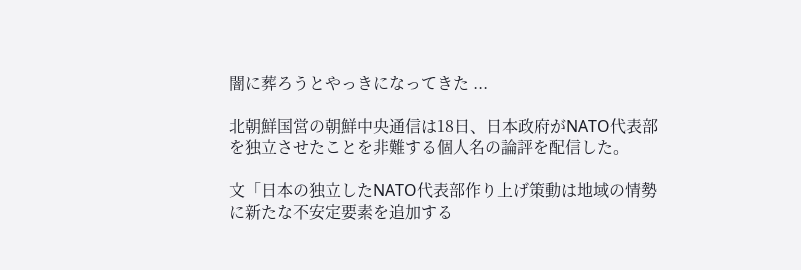闇に葬ろうとやっきになってきた ...

北朝鮮国営の朝鮮中央通信は18日、日本政府がNATO代表部を独立させたことを非難する個人名の論評を配信した。

文「日本の独立したNATO代表部作り上げ策動は地域の情勢に新たな不安定要素を追加する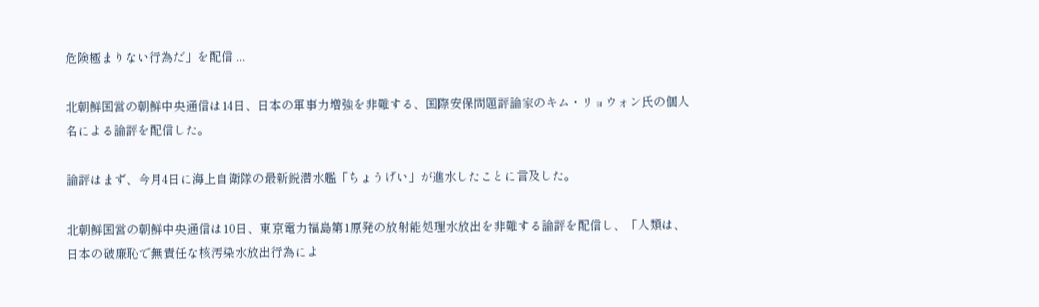危険極まりない行為だ」を配信 ...

北朝鮮国営の朝鮮中央通信は14日、日本の軍事力増強を非難する、国際安保問題評論家のキム・リョウォン氏の個人名による論評を配信した。

論評はまず、今月4日に海上自衛隊の最新鋭潜水艦「ちょうげい」が進水したことに言及した。

北朝鮮国営の朝鮮中央通信は10日、東京電力福島第1原発の放射能処理水放出を非難する論評を配信し、「人類は、日本の破廉恥で無責任な核汚染水放出行為によ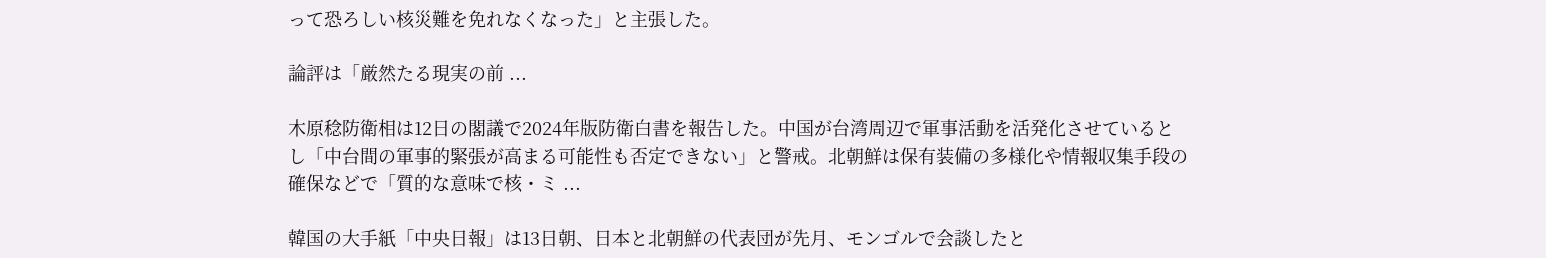って恐ろしい核災難を免れなくなった」と主張した。

論評は「厳然たる現実の前 ...

木原稔防衛相は12日の閣議で2024年版防衛白書を報告した。中国が台湾周辺で軍事活動を活発化させているとし「中台間の軍事的緊張が高まる可能性も否定できない」と警戒。北朝鮮は保有装備の多様化や情報収集手段の確保などで「質的な意味で核・ミ ...

韓国の大手紙「中央日報」は13日朝、日本と北朝鮮の代表団が先月、モンゴルで会談したと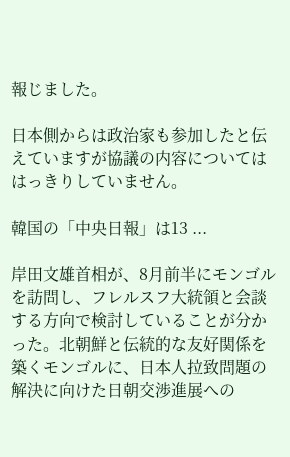報じました。

日本側からは政治家も参加したと伝えていますが協議の内容についてははっきりしていません。

韓国の「中央日報」は13 ...

岸田文雄首相が、8月前半にモンゴルを訪問し、フレルスフ大統領と会談する方向で検討していることが分かった。北朝鮮と伝統的な友好関係を築くモンゴルに、日本人拉致問題の解決に向けた日朝交渉進展への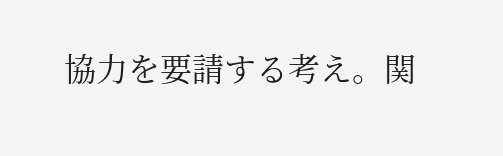協力を要請する考え。関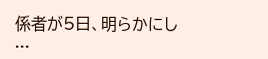係者が5日、明らかにし ...